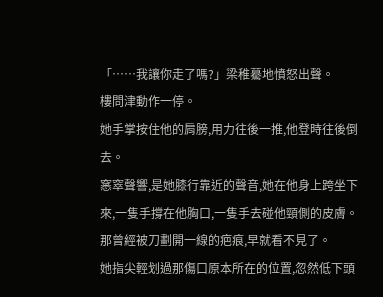「……我讓你走了嗎?」梁稚驀地憤怒出聲。
樓問津動作一停。
她手掌按住他的肩膀,用力往後一推,他登時往後倒去。
窸窣聲響,是她膝行靠近的聲音,她在他身上跨坐下來,一隻手撐在他胸口,一隻手去碰他頸側的皮膚。
那曾經被刀劃開一線的疤痕,早就看不見了。
她指尖輕划過那傷口原本所在的位置,忽然低下頭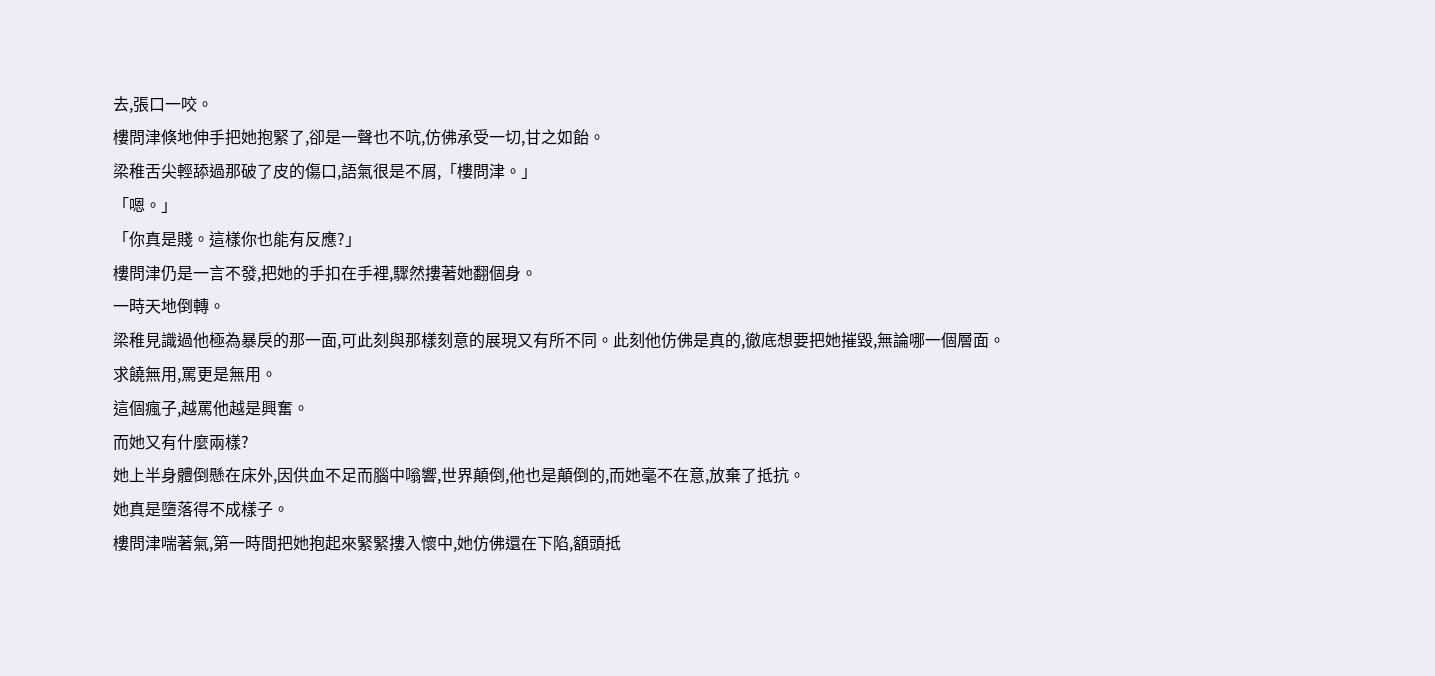去,張口一咬。
樓問津倏地伸手把她抱緊了,卻是一聲也不吭,仿佛承受一切,甘之如飴。
梁稚舌尖輕舔過那破了皮的傷口,語氣很是不屑,「樓問津。」
「嗯。」
「你真是賤。這樣你也能有反應?」
樓問津仍是一言不發,把她的手扣在手裡,驟然摟著她翻個身。
一時天地倒轉。
梁稚見識過他極為暴戾的那一面,可此刻與那樣刻意的展現又有所不同。此刻他仿佛是真的,徹底想要把她摧毀,無論哪一個層面。
求饒無用,罵更是無用。
這個瘋子,越罵他越是興奮。
而她又有什麼兩樣?
她上半身體倒懸在床外,因供血不足而腦中嗡響,世界顛倒,他也是顛倒的,而她毫不在意,放棄了抵抗。
她真是墮落得不成樣子。
樓問津喘著氣,第一時間把她抱起來緊緊摟入懷中,她仿佛還在下陷,額頭抵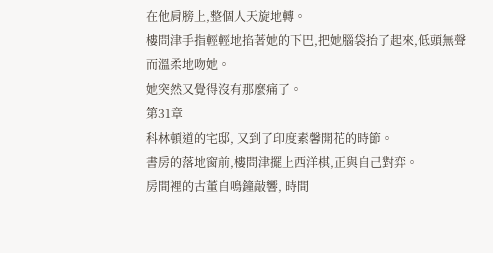在他肩膀上,整個人天旋地轉。
樓問津手指輕輕地掐著她的下巴,把她腦袋抬了起來,低頭無聲而溫柔地吻她。
她突然又覺得沒有那麼痛了。
第31章
科林頓道的宅邸, 又到了印度素馨開花的時節。
書房的落地窗前,樓問津擺上西洋棋,正與自己對弈。
房間裡的古董自鳴鐘敲響, 時間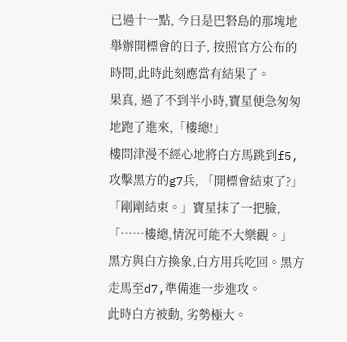已過十一點, 今日是巴砮島的那塊地舉辦開標會的日子, 按照官方公布的時間,此時此刻應當有結果了。
果真, 過了不到半小時,寶星便急匆匆地跑了進來,「樓總!」
樓問津漫不經心地將白方馬跳到f5, 攻擊黑方的g7兵, 「開標會結束了?」
「剛剛結束。」寶星抹了一把臉, 「……樓總,情況可能不大樂觀。」
黑方與白方換象,白方用兵吃回。黑方走馬至d7,準備進一步進攻。
此時白方被動, 劣勢極大。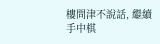樓問津不說話, 繼續手中棋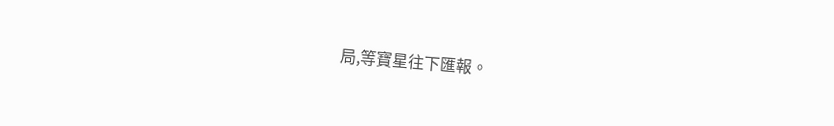局,等寶星往下匯報。